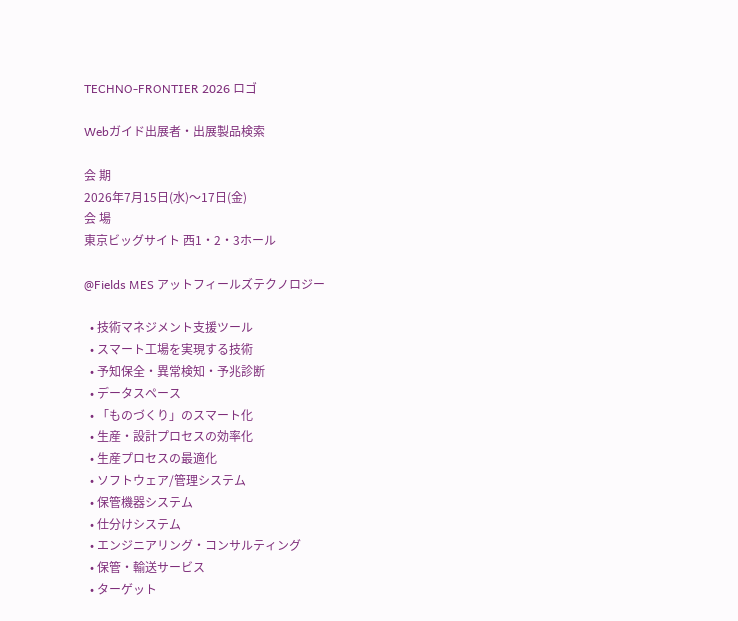TECHNO-FRONTIER 2026 ロゴ

Webガイド出展者・出展製品検索

会 期
2026年7月15日(水)〜17日(金)
会 場
東京ビッグサイト 西1・2・3ホール

@Fields MES アットフィールズテクノロジー

  • 技術マネジメント支援ツール
  • スマート工場を実現する技術
  • 予知保全・異常検知・予兆診断
  • データスペース
  • 「ものづくり」のスマート化
  • 生産・設計プロセスの効率化
  • 生産プロセスの最適化
  • ソフトウェア/管理システム
  • 保管機器システム
  • 仕分けシステム
  • エンジニアリング・コンサルティング
  • 保管・輸送サービス
  • ターゲット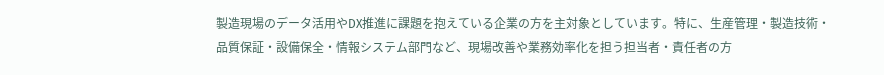製造現場のデータ活用やDX推進に課題を抱えている企業の方を主対象としています。特に、生産管理・製造技術・品質保証・設備保全・情報システム部門など、現場改善や業務効率化を担う担当者・責任者の方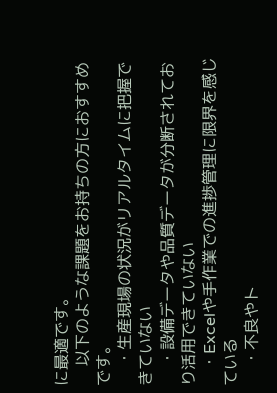に最適です。
    以下のような課題をお持ちの方におすすめです。
    ・生産現場の状況がリアルタイムに把握できていない
    ・設備データや品質データが分断されており活用できていない
    ・Excelや手作業での進捗管理に限界を感じている
    ・不良やト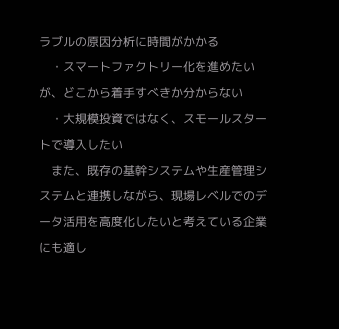ラブルの原因分析に時間がかかる
    ・スマートファクトリー化を進めたいが、どこから着手すべきか分からない
    ・大規模投資ではなく、スモールスタートで導入したい
    また、既存の基幹システムや生産管理システムと連携しながら、現場レベルでのデータ活用を高度化したいと考えている企業にも適し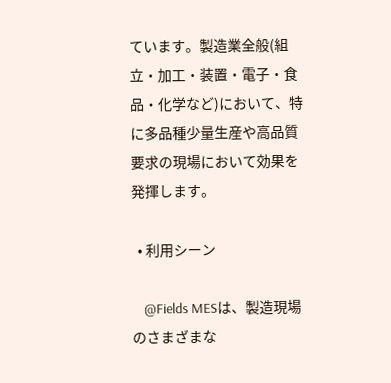ています。製造業全般(組立・加工・装置・電子・食品・化学など)において、特に多品種少量生産や高品質要求の現場において効果を発揮します。

  • 利用シーン

    @Fields MESは、製造現場のさまざまな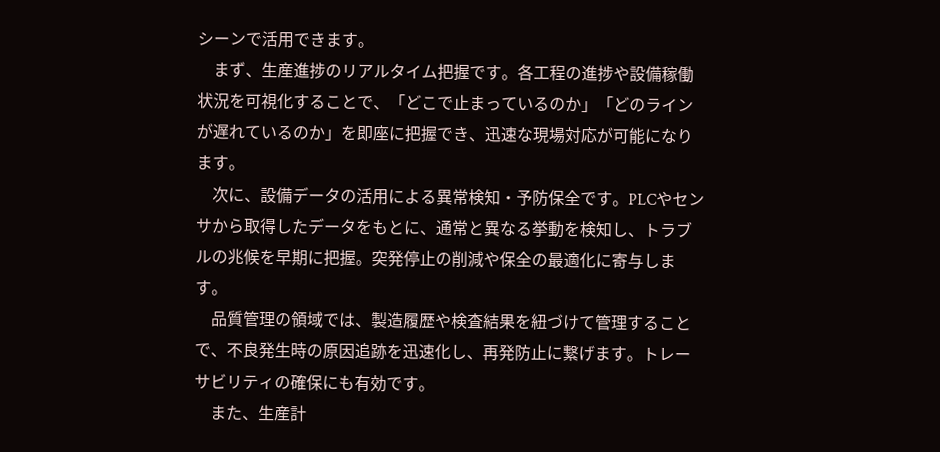シーンで活用できます。
    まず、生産進捗のリアルタイム把握です。各工程の進捗や設備稼働状況を可視化することで、「どこで止まっているのか」「どのラインが遅れているのか」を即座に把握でき、迅速な現場対応が可能になります。
    次に、設備データの活用による異常検知・予防保全です。PLCやセンサから取得したデータをもとに、通常と異なる挙動を検知し、トラブルの兆候を早期に把握。突発停止の削減や保全の最適化に寄与します。
    品質管理の領域では、製造履歴や検査結果を紐づけて管理することで、不良発生時の原因追跡を迅速化し、再発防止に繋げます。トレーサビリティの確保にも有効です。
    また、生産計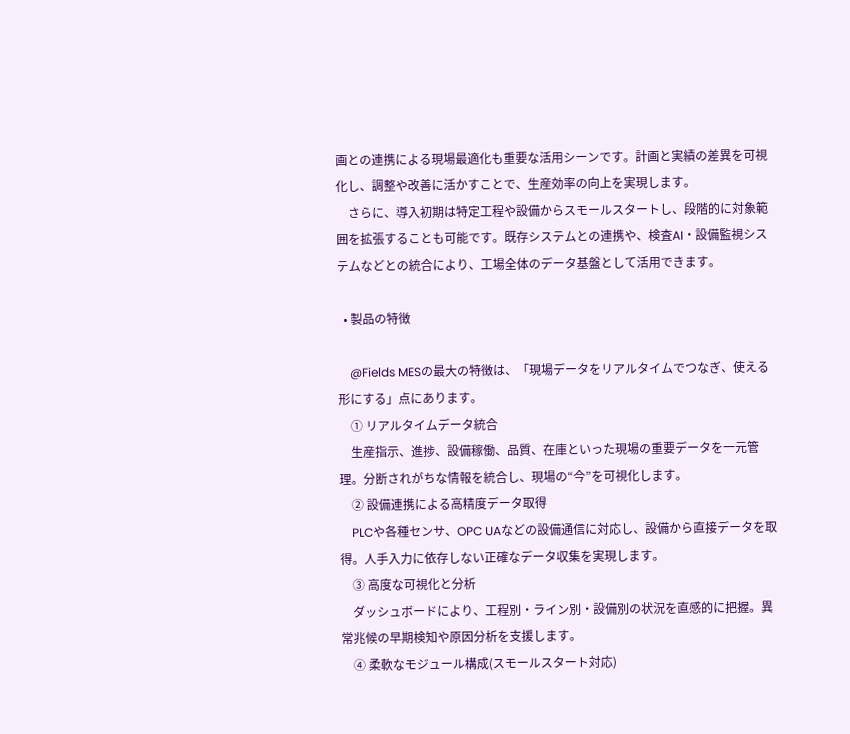画との連携による現場最適化も重要な活用シーンです。計画と実績の差異を可視化し、調整や改善に活かすことで、生産効率の向上を実現します。
    さらに、導入初期は特定工程や設備からスモールスタートし、段階的に対象範囲を拡張することも可能です。既存システムとの連携や、検査AI・設備監視システムなどとの統合により、工場全体のデータ基盤として活用できます。

  • 製品の特徴

    @Fields MESの最大の特徴は、「現場データをリアルタイムでつなぎ、使える形にする」点にあります。
    ① リアルタイムデータ統合
    生産指示、進捗、設備稼働、品質、在庫といった現場の重要データを一元管理。分断されがちな情報を統合し、現場の“今”を可視化します。
    ② 設備連携による高精度データ取得
    PLCや各種センサ、OPC UAなどの設備通信に対応し、設備から直接データを取得。人手入力に依存しない正確なデータ収集を実現します。
    ③ 高度な可視化と分析
    ダッシュボードにより、工程別・ライン別・設備別の状況を直感的に把握。異常兆候の早期検知や原因分析を支援します。
    ④ 柔軟なモジュール構成(スモールスタート対応)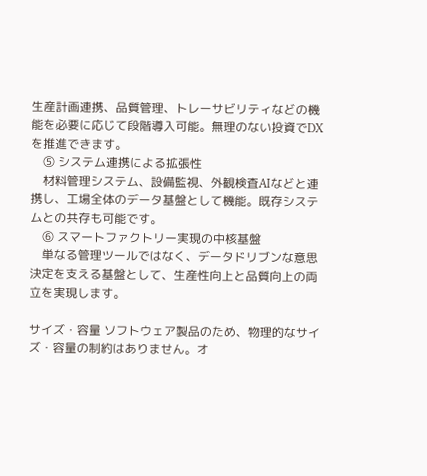生産計画連携、品質管理、トレーサビリティなどの機能を必要に応じて段階導入可能。無理のない投資でDXを推進できます。
    ⑤ システム連携による拡張性
    材料管理システム、設備監視、外観検査AIなどと連携し、工場全体のデータ基盤として機能。既存システムとの共存も可能です。
    ⑥ スマートファクトリー実現の中核基盤
    単なる管理ツールではなく、データドリブンな意思決定を支える基盤として、生産性向上と品質向上の両立を実現します。

サイズ・容量 ソフトウェア製品のため、物理的なサイズ・容量の制約はありません。オ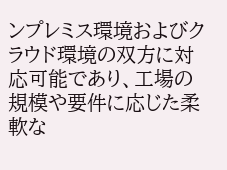ンプレミス環境およびクラウド環境の双方に対応可能であり、工場の規模や要件に応じた柔軟な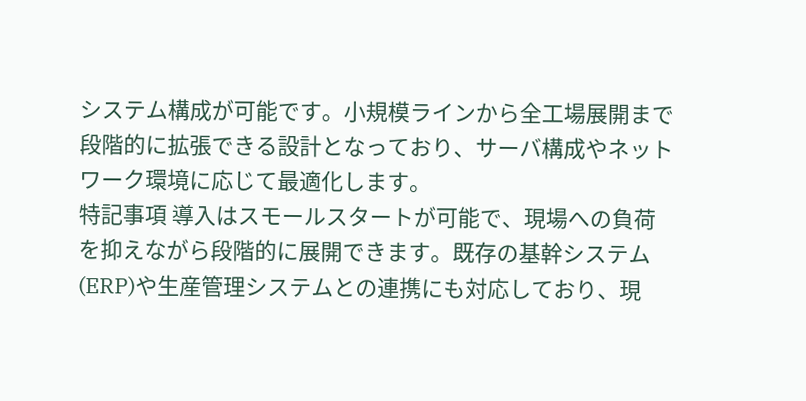システム構成が可能です。小規模ラインから全工場展開まで段階的に拡張できる設計となっており、サーバ構成やネットワーク環境に応じて最適化します。
特記事項 導入はスモールスタートが可能で、現場への負荷を抑えながら段階的に展開できます。既存の基幹システム(ERP)や生産管理システムとの連携にも対応しており、現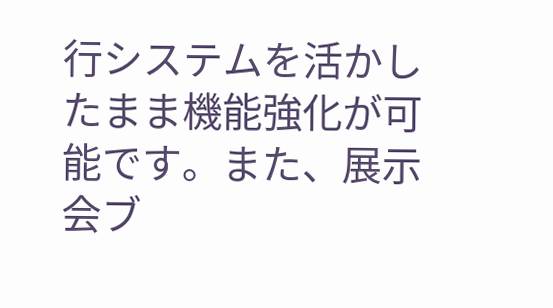行システムを活かしたまま機能強化が可能です。また、展示会ブ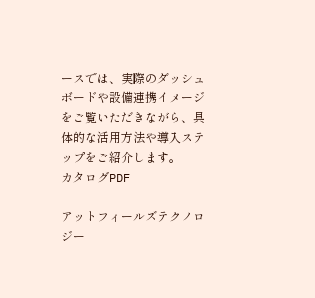ースでは、実際のダッシュボードや設備連携イメージをご覧いただきながら、具体的な活用方法や導入ステップをご紹介します。
カタログPDF

アットフィールズテクノロジー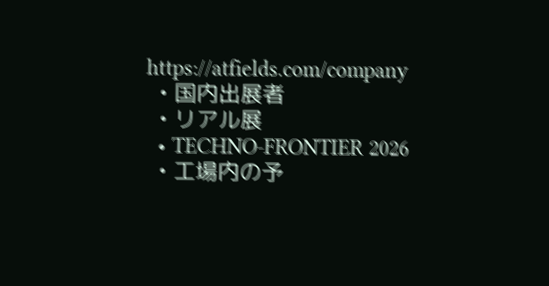https://atfields.com/company
  • 国内出展者
  • リアル展
  • TECHNO-FRONTIER 2026
  • 工場内の予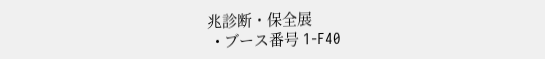兆診断・保全展
  • ブース番号 1-F40